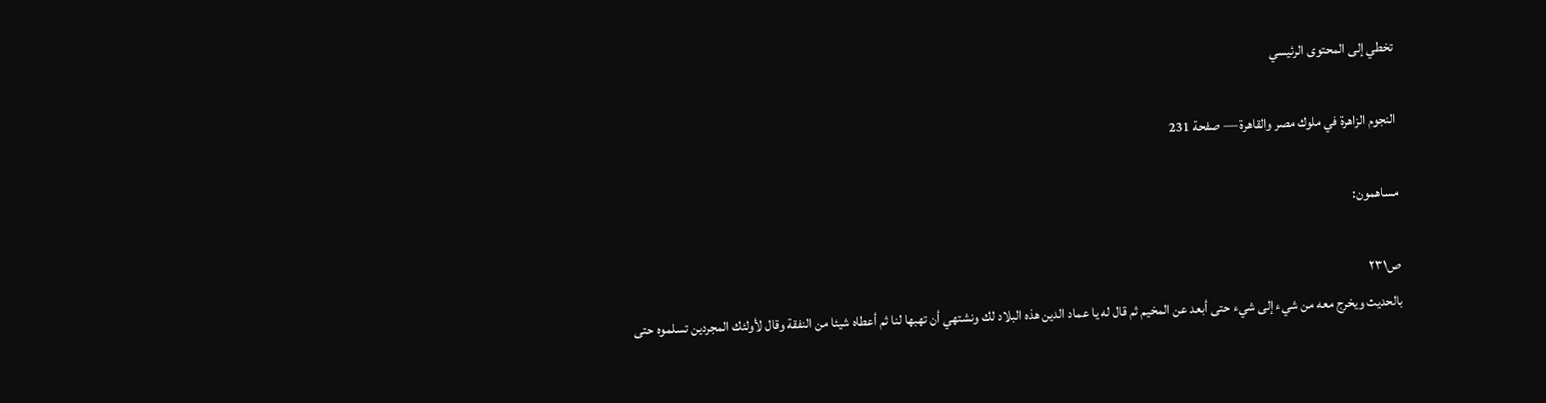تخطي إلى المحتوى الرئيسي

النجوم الزاهرة في ملوك مصر والقاهرة — صفحة 231

مساهمون:

ص٢٣١
بالحديث ويخرج معه من شيء إلى شيء حتى أبعد عن المخيم ثم قال له يا عماد الدين هذه البلاد لك ونشتهي أن تهبها لنا ثم أعطاه شيئا من النفقة وقال لأولئك المجردين تسلموه حتى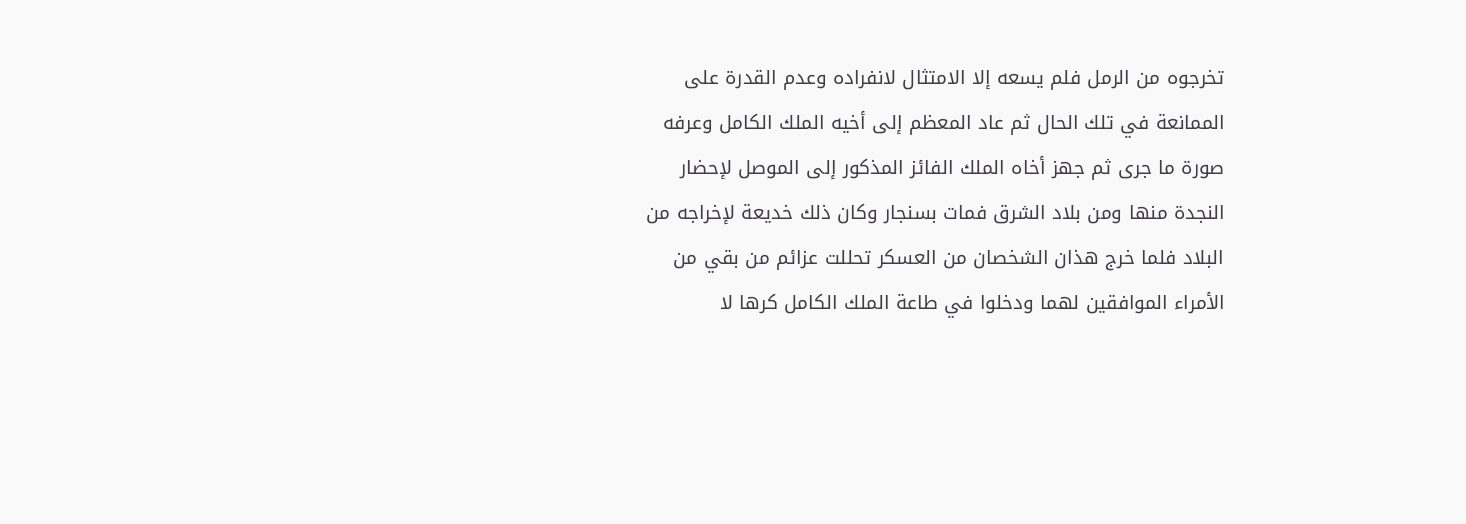تخرجوه من الرمل فلم يسعه إلا الامتثال لانفراده وعدم القدرة على الممانعة في تلك الحال ثم عاد المعظم إلى أخيه الملك الكامل وعرفه صورة ما جرى ثم جهز أخاه الملك الفائز المذكور إلى الموصل لإحضار النجدة منها ومن بلاد الشرق فمات بسنجار وكان ذلك خديعة لإخراجه من البلاد فلما خرج هذان الشخصان من العسكر تحللت عزائم من بقي من الأمراء الموافقين لهما ودخلوا في طاعة الملك الكامل كرها لا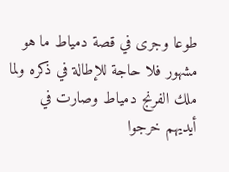طوعا وجرى في قصة دمياط ما هو مشهور فلا حاجة للإطالة في ذكره ولما ملك الفرنج دمياط وصارت في أيديهم خرجوا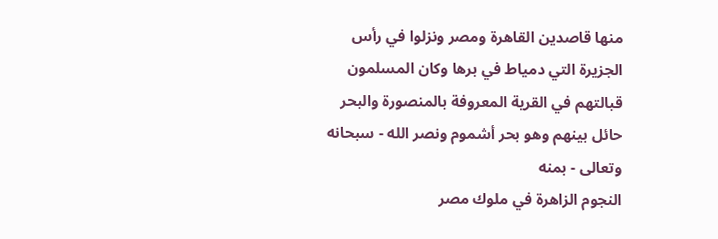منها قاصدين القاهرة ومصر ونزلوا في رأس الجزيرة التي دمياط في برها وكان المسلمون قبالتهم في القرية المعروفة بالمنصورة والبحر حائل بينهم وهو بحر أشموم ونصر الله - سبحانه وتعالى - بمنه
النجوم الزاهرة في ملوك مصر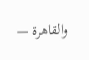والقاهرة —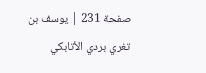صفحة 231 | يوسف بن تغري بردي الأتابكي